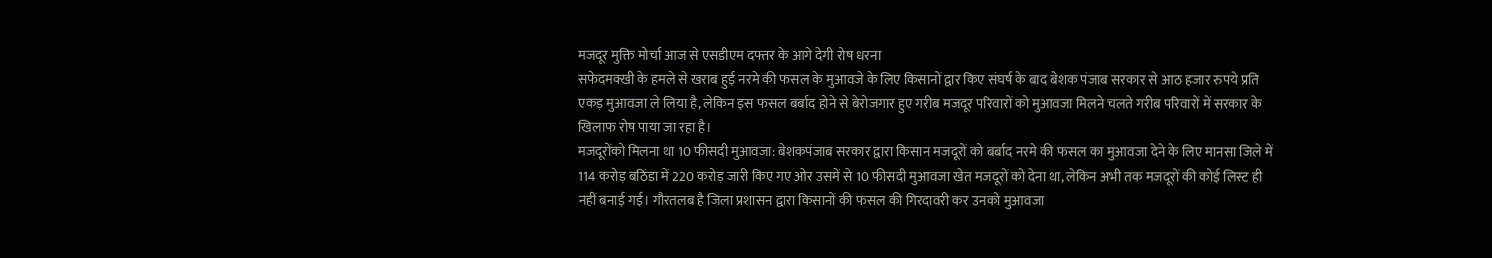मजदूर मुक्ति मोर्चा आज से एसडीएम दफ्तर के आगे देगी रोष धरना
सफेदमक्खी के हमले से खराब हुई नरमे की फसल के मुआवजे के लिए किसानों द्वार किए संघर्ष के बाद बेशक पंजाब सरकार से आठ हजार रुपये प्रति एकड़ मुआवजा ले लिया है, लेकिन इस फसल बर्बाद होने से बेरोजगार हुए गरीब मजदूर परिवारों को मुआवजा मिलने चलते गरीब परिवारों में सरकार के खिलाफ रोष पाया जा रहा है।
मजदूरोंको मिलना था 10 फीसदी मुआवजा: बेशकपंजाब सरकार द्वारा किसान मजदूरों को बर्बाद नरमे की फसल का मुआवजा देने के लिए मानसा जिले में 114 करोड़ बठिंडा में 220 करोड़ जारी किए गए ओर उसमें से 10 फीसदी मुआवजा खेत मजदूरों को देना था, लेकिन अभी तक मजदूरों की कोई लिस्ट ही नहीं बनाई गई। गौरतलब है जिला प्रशासन द्वारा किसानों की फसल की गिरदावरी कर उनको मुआवजा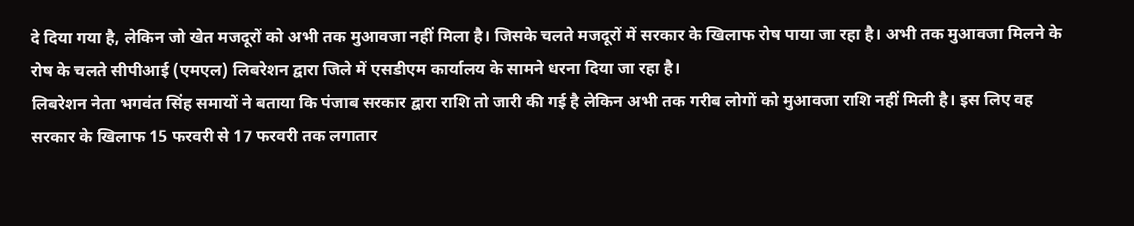दे दिया गया है, लेकिन जो खेत मजदूरों को अभी तक मुआवजा नहीं मिला है। जिसके चलते मजदूरों में सरकार के खिलाफ रोष पाया जा रहा है। अभी तक मुआवजा मिलने के रोष के चलते सीपीआई (एमएल) लिबरेशन द्वारा जिले में एसडीएम कार्यालय के सामने धरना दिया जा रहा है।
लिबरेशन नेता भगवंत सिंह समायों ने बताया कि पंजाब सरकार द्वारा राशि तो जारी की गई है लेकिन अभी तक गरीब लोगों को मुआवजा राशि नहीं मिली है। इस लिए वह सरकार के खिलाफ 15 फरवरी से 17 फरवरी तक लगातार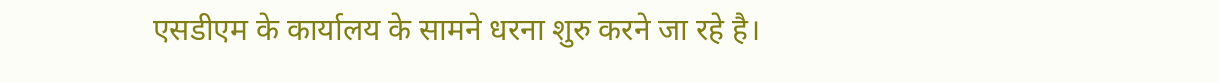एसडीएम के कार्यालय के सामने धरना शुरु करने जा रहे है।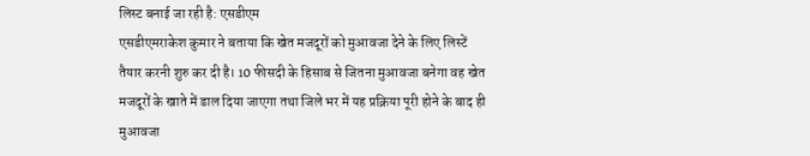लिस्ट बनाई जा रही है: एसडीएम
एसडीएमराकेश कुमार ने बताया कि खेत मजदूरों को मुआवजा देने के लिए लिस्टें तैयार करनी शुरु कर दी है। 10 फीसदी के हिसाब से जितना मुआवजा बनेगा वह खेत मजदूरों के खाते में डाल दिया जाएगा तथा जिले भर में यह प्रक्रिया पूरी होने के बाद ही मुआवजा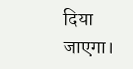दिया जाएगा।